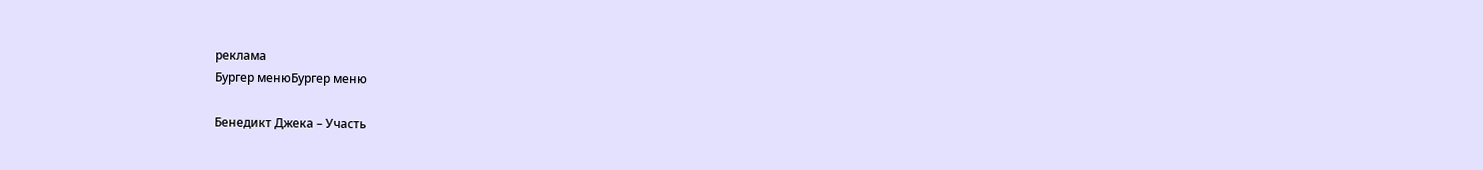реклама
Бургер менюБургер меню

Бенедикт Джека – Участь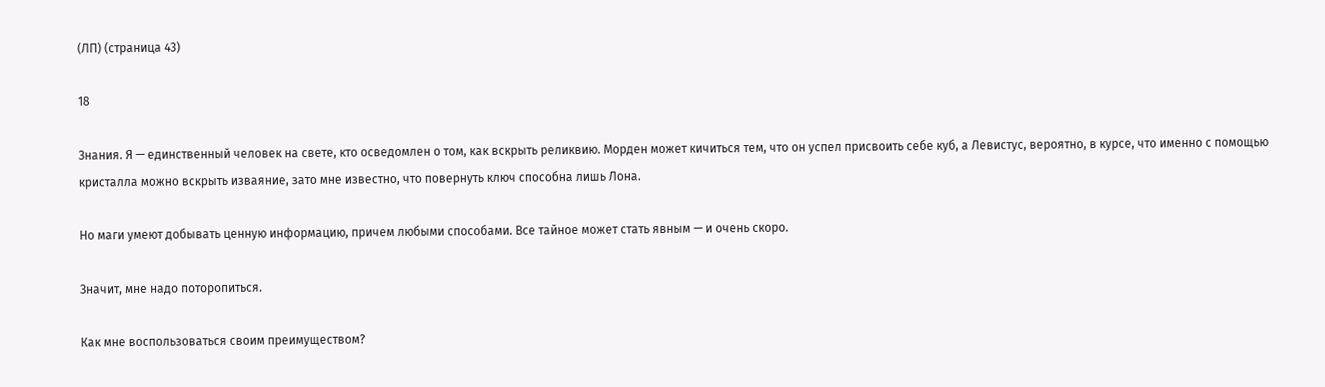(ЛП) (страница 43)

18

Знания. Я — единственный человек на свете, кто осведомлен о том, как вскрыть реликвию. Морден может кичиться тем, что он успел присвоить себе куб, а Левистус, вероятно, в курсе, что именно с помощью кристалла можно вскрыть изваяние, зато мне известно, что повернуть ключ способна лишь Лона.

Но маги умеют добывать ценную информацию, причем любыми способами. Все тайное может стать явным — и очень скоро.

Значит, мне надо поторопиться.

Как мне воспользоваться своим преимуществом?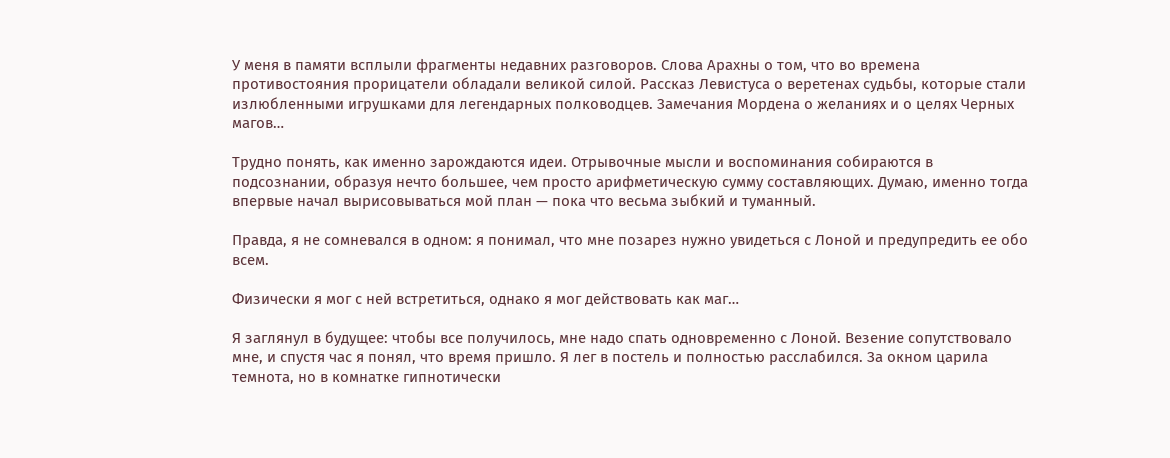У меня в памяти всплыли фрагменты недавних разговоров. Слова Арахны о том, что во времена противостояния прорицатели обладали великой силой. Рассказ Левистуса о веретенах судьбы, которые стали излюбленными игрушками для легендарных полководцев. Замечания Мордена о желаниях и о целях Черных магов…

Трудно понять, как именно зарождаются идеи. Отрывочные мысли и воспоминания собираются в подсознании, образуя нечто большее, чем просто арифметическую сумму составляющих. Думаю, именно тогда впервые начал вырисовываться мой план — пока что весьма зыбкий и туманный.

Правда, я не сомневался в одном: я понимал, что мне позарез нужно увидеться с Лоной и предупредить ее обо всем.

Физически я мог с ней встретиться, однако я мог действовать как маг…

Я заглянул в будущее: чтобы все получилось, мне надо спать одновременно с Лоной. Везение сопутствовало мне, и спустя час я понял, что время пришло. Я лег в постель и полностью расслабился. За окном царила темнота, но в комнатке гипнотически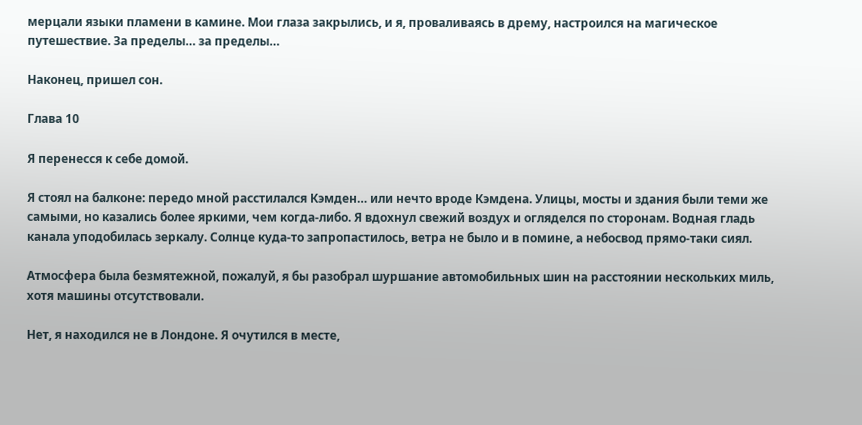мерцали языки пламени в камине. Мои глаза закрылись, и я, проваливаясь в дрему, настроился на магическое путешествие. За пределы… за пределы…

Наконец, пришел сон.

Глава 10

Я перенесся к себе домой.

Я стоял на балконе: передо мной расстилался Кэмден… или нечто вроде Кэмдена. Улицы, мосты и здания были теми же самыми, но казались более яркими, чем когда-либо. Я вдохнул свежий воздух и огляделся по сторонам. Водная гладь канала уподобилась зеркалу. Солнце куда-то запропастилось, ветра не было и в помине, а небосвод прямо-таки сиял.

Атмосфера была безмятежной, пожалуй, я бы разобрал шуршание автомобильных шин на расстоянии нескольких миль, хотя машины отсутствовали.

Нет, я находился не в Лондоне. Я очутился в месте,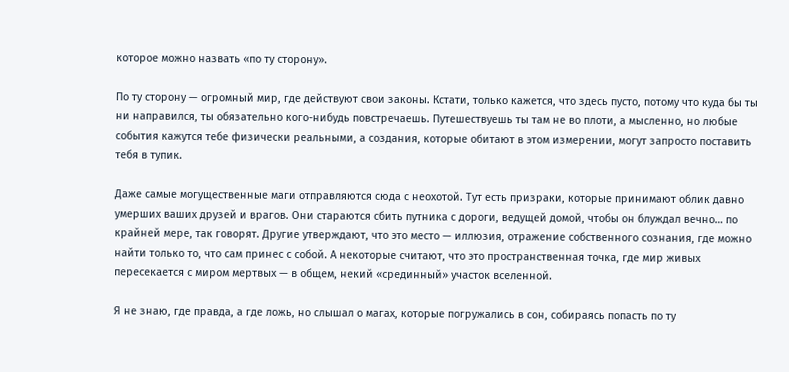которое можно назвать «по ту сторону».

По ту сторону — огромный мир, где действуют свои законы. Кстати, только кажется, что здесь пусто, потому что куда бы ты ни направился, ты обязательно кого-нибудь повстречаешь. Путешествуешь ты там не во плоти, а мысленно, но любые события кажутся тебе физически реальными, а создания, которые обитают в этом измерении, могут запросто поставить тебя в тупик.

Даже самые могущественные маги отправляются сюда с неохотой. Тут есть призраки, которые принимают облик давно умерших ваших друзей и врагов. Они стараются сбить путника с дороги, ведущей домой, чтобы он блуждал вечно… по крайней мере, так говорят. Другие утверждают, что это место — иллюзия, отражение собственного сознания, где можно найти только то, что сам принес с собой. А некоторые считают, что это пространственная точка, где мир живых пересекается с миром мертвых — в общем, некий «срединный» участок вселенной.

Я не знаю, где правда, а где ложь, но слышал о магах, которые погружались в сон, собираясь попасть по ту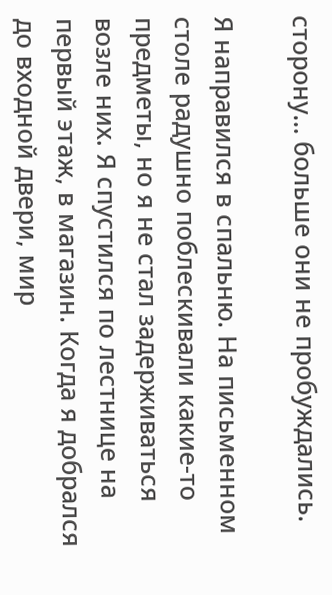сторону… больше они не пробуждались.

Я направился в спальню. На письменном столе радушно поблескивали какие-то предметы, но я не стал задерживаться возле них. Я спустился по лестнице на первый этаж, в магазин. Когда я добрался до входной двери, мир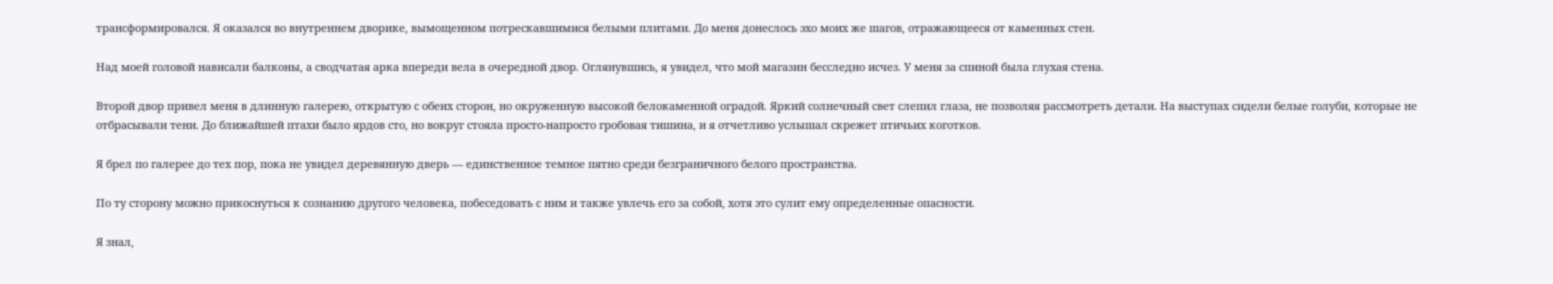трансформировался. Я оказался во внутреннем дворике, вымощенном потрескавшимися белыми плитами. До меня донеслось эхо моих же шагов, отражающееся от каменных стен.

Над моей головой нависали балконы, а сводчатая арка впереди вела в очередной двор. Оглянувшись, я увидел, что мой магазин бесследно исчез. У меня за спиной была глухая стена.

Второй двор привел меня в длинную галерею, открытую с обеих сторон, но окруженную высокой белокаменной оградой. Яркий солнечный свет слепил глаза, не позволяя рассмотреть детали. На выступах сидели белые голуби, которые не отбрасывали тени. До ближайшей птахи было ярдов сто, но вокруг стояла просто-напросто гробовая тишина, и я отчетливо услышал скрежет птичьих коготков.

Я брел по галерее до тех пор, пока не увидел деревянную дверь — единственное темное пятно среди безграничного белого пространства.

По ту сторону можно прикоснуться к сознанию другого человека, побеседовать с ним и также увлечь его за собой, хотя это сулит ему определенные опасности.

Я знал,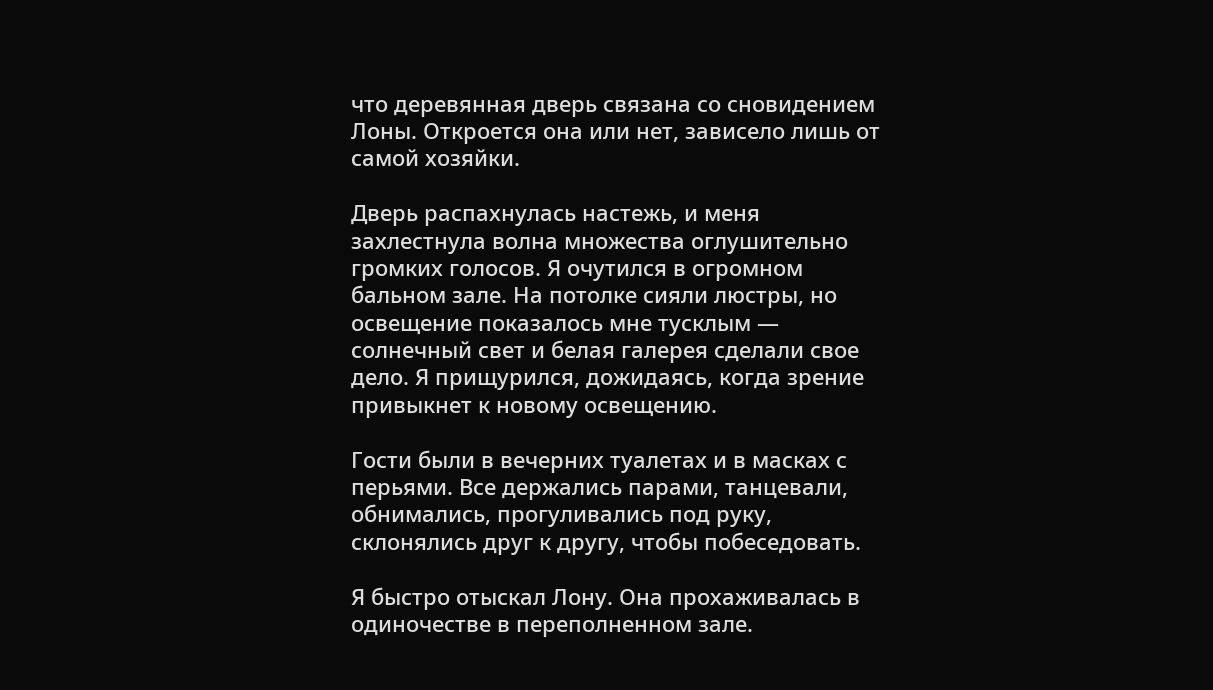что деревянная дверь связана со сновидением Лоны. Откроется она или нет, зависело лишь от самой хозяйки.

Дверь распахнулась настежь, и меня захлестнула волна множества оглушительно громких голосов. Я очутился в огромном бальном зале. На потолке сияли люстры, но освещение показалось мне тусклым — солнечный свет и белая галерея сделали свое дело. Я прищурился, дожидаясь, когда зрение привыкнет к новому освещению.

Гости были в вечерних туалетах и в масках с перьями. Все держались парами, танцевали, обнимались, прогуливались под руку, склонялись друг к другу, чтобы побеседовать.

Я быстро отыскал Лону. Она прохаживалась в одиночестве в переполненном зале.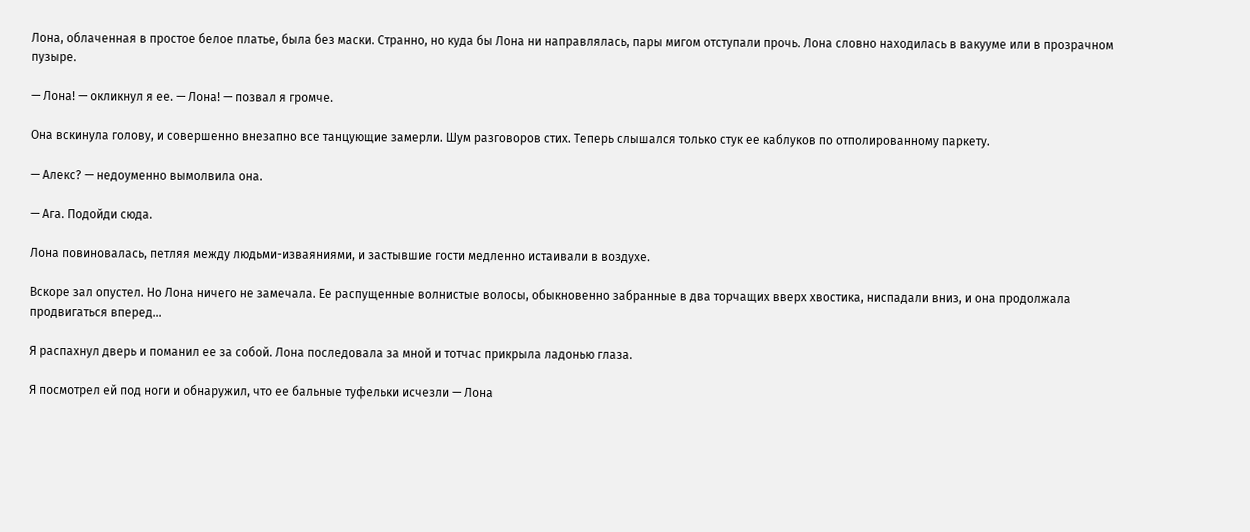Лона, облаченная в простое белое платье, была без маски. Странно, но куда бы Лона ни направлялась, пары мигом отступали прочь. Лона словно находилась в вакууме или в прозрачном пузыре.

— Лона! — окликнул я ее. — Лона! — позвал я громче.

Она вскинула голову, и совершенно внезапно все танцующие замерли. Шум разговоров стих. Теперь слышался только стук ее каблуков по отполированному паркету.

— Алекс? — недоуменно вымолвила она.

— Ага. Подойди сюда.

Лона повиновалась, петляя между людьми-изваяниями, и застывшие гости медленно истаивали в воздухе.

Вскоре зал опустел. Но Лона ничего не замечала. Ее распущенные волнистые волосы, обыкновенно забранные в два торчащих вверх хвостика, ниспадали вниз, и она продолжала продвигаться вперед…

Я распахнул дверь и поманил ее за собой. Лона последовала за мной и тотчас прикрыла ладонью глаза.

Я посмотрел ей под ноги и обнаружил, что ее бальные туфельки исчезли — Лона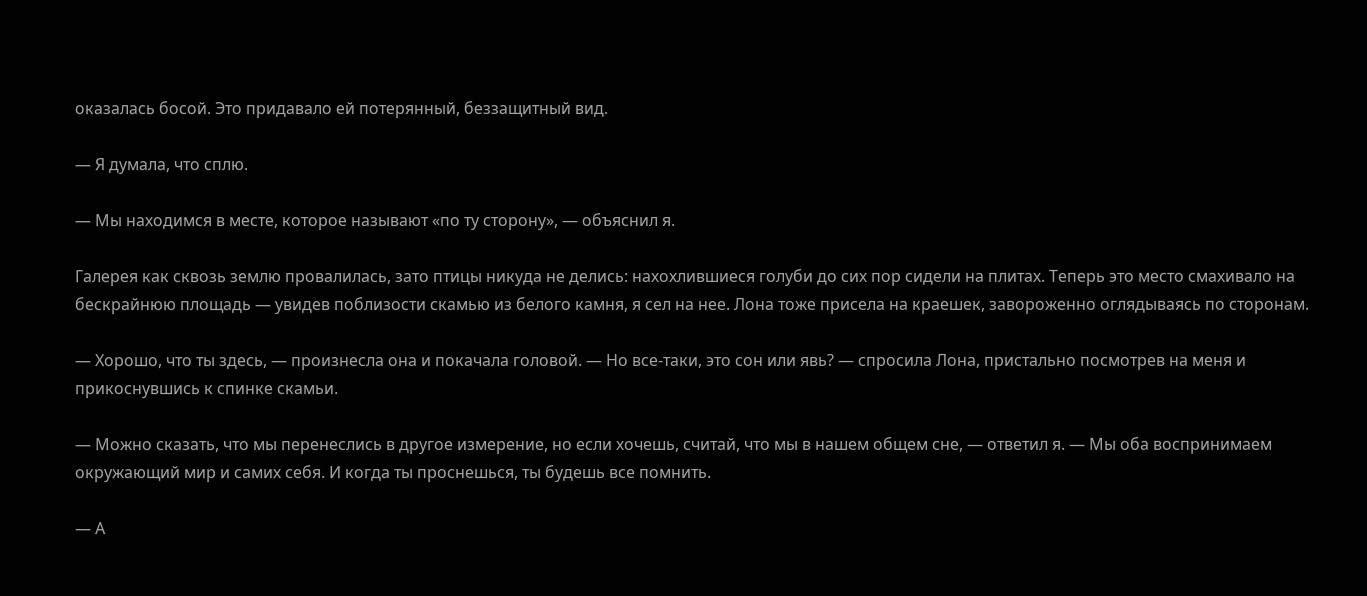оказалась босой. Это придавало ей потерянный, беззащитный вид.

— Я думала, что сплю.

— Мы находимся в месте, которое называют «по ту сторону», — объяснил я.

Галерея как сквозь землю провалилась, зато птицы никуда не делись: нахохлившиеся голуби до сих пор сидели на плитах. Теперь это место смахивало на бескрайнюю площадь — увидев поблизости скамью из белого камня, я сел на нее. Лона тоже присела на краешек, завороженно оглядываясь по сторонам.

— Хорошо, что ты здесь, — произнесла она и покачала головой. — Но все-таки, это сон или явь? — спросила Лона, пристально посмотрев на меня и прикоснувшись к спинке скамьи.

— Можно сказать, что мы перенеслись в другое измерение, но если хочешь, считай, что мы в нашем общем сне, — ответил я. — Мы оба воспринимаем окружающий мир и самих себя. И когда ты проснешься, ты будешь все помнить.

— А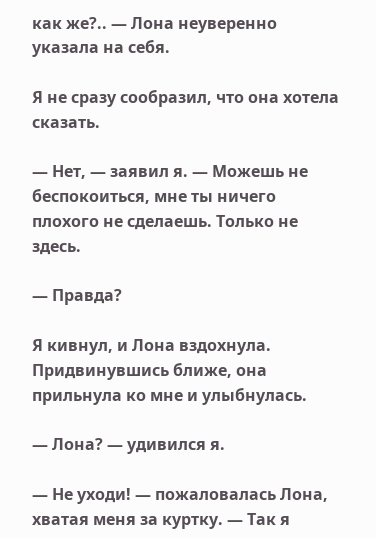как же?.. — Лона неуверенно указала на себя.

Я не сразу сообразил, что она хотела сказать.

— Нет, — заявил я. — Можешь не беспокоиться, мне ты ничего плохого не сделаешь. Только не здесь.

— Правда?

Я кивнул, и Лона вздохнула. Придвинувшись ближе, она прильнула ко мне и улыбнулась.

— Лона? — удивился я.

— Не уходи! — пожаловалась Лона, хватая меня за куртку. — Так я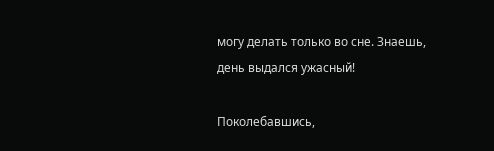могу делать только во сне. Знаешь, день выдался ужасный!

Поколебавшись,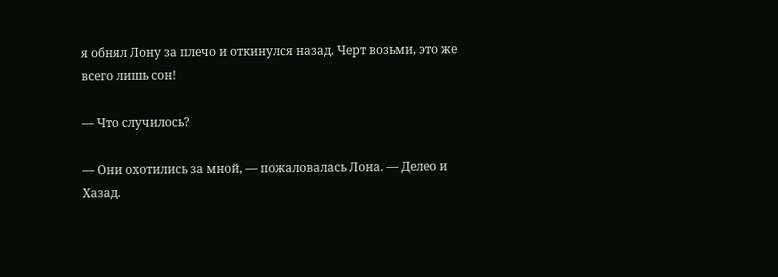я обнял Лону за плечо и откинулся назад. Черт возьми, это же всего лишь сон!

— Что случилось?

— Они охотились за мной, — пожаловалась Лона. — Делео и Хазад.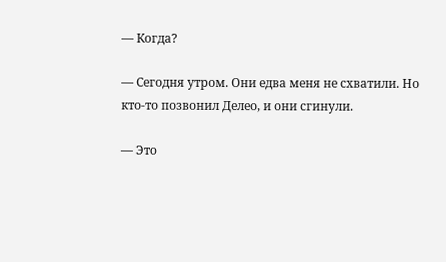— Когда?

— Сегодня утром. Они едва меня не схватили. Но кто-то позвонил Делео, и они сгинули.

— Это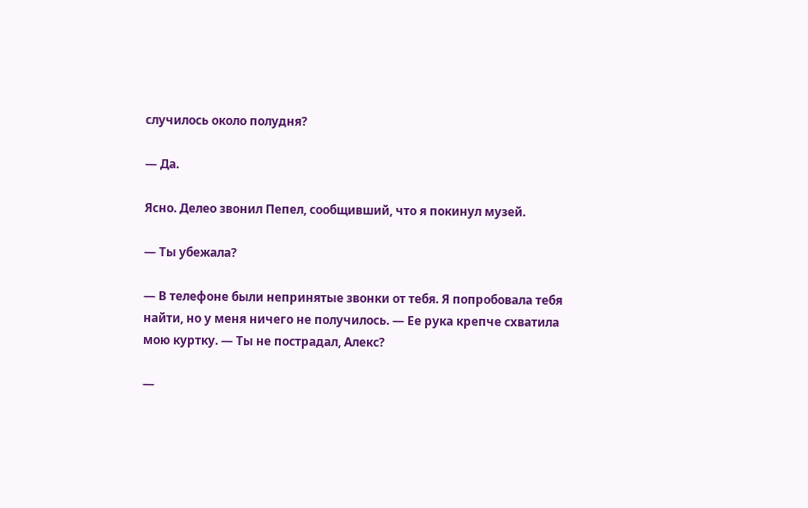случилось около полудня?

— Да.

Ясно. Делео звонил Пепел, сообщивший, что я покинул музей.

— Ты убежала?

— В телефоне были непринятые звонки от тебя. Я попробовала тебя найти, но у меня ничего не получилось. — Ее рука крепче схватила мою куртку. — Ты не пострадал, Алекс?

—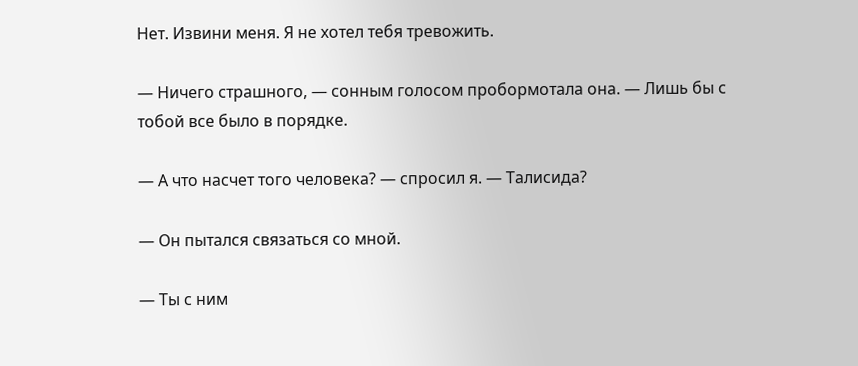Нет. Извини меня. Я не хотел тебя тревожить.

— Ничего страшного, — сонным голосом пробормотала она. — Лишь бы с тобой все было в порядке.

— А что насчет того человека? — спросил я. — Талисида?

— Он пытался связаться со мной.

— Ты с ним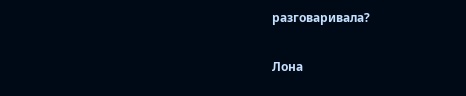разговаривала?

Лона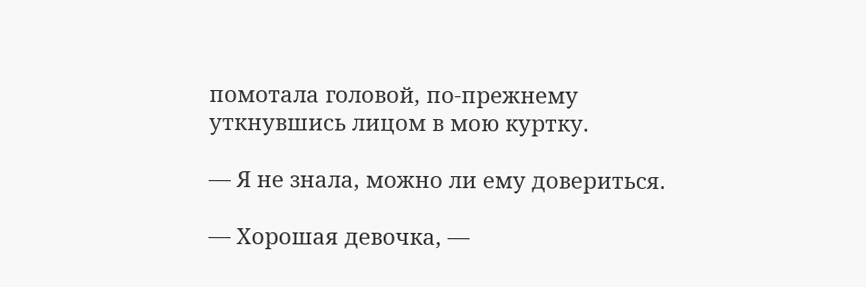помотала головой, по-прежнему уткнувшись лицом в мою куртку.

— Я не знала, можно ли ему довериться.

— Хорошая девочка, —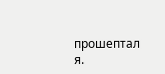прошептал я.